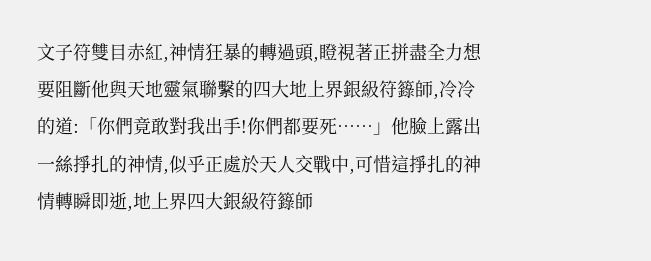文子符雙目赤紅,神情狂暴的轉過頭,瞪視著正拼盡全力想要阻斷他與天地靈氣聯繫的四大地上界銀級符籙師,冷冷的道:「你們竟敢對我出手!你們都要死……」他臉上露出一絲掙扎的神情,似乎正處於天人交戰中,可惜這掙扎的神情轉瞬即逝,地上界四大銀級符籙師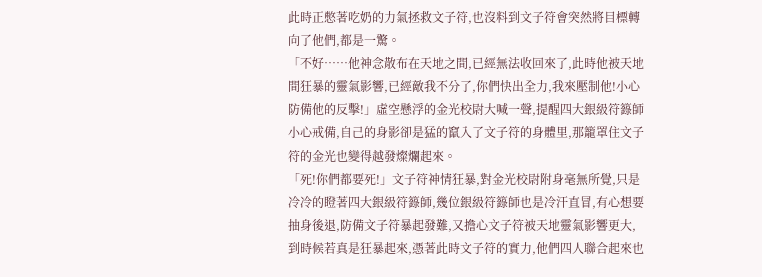此時正憋著吃奶的力氣拯救文子符,也沒料到文子符會突然將目標轉向了他們,都是一驚。
「不好……他神念散布在天地之間,已經無法收回來了,此時他被天地間狂暴的靈氣影響,已經敵我不分了,你們快出全力,我來壓制他!小心防備他的反擊!」虛空懸浮的金光校尉大喊一聲,提醒四大銀級符籙師小心戒備,自己的身影卻是猛的竄入了文子符的身體里,那籠罩住文子符的金光也變得越發燦爛起來。
「死!你們都要死!」文子符神情狂暴,對金光校尉附身毫無所覺,只是冷冷的瞪著四大銀級符籙師,幾位銀級符籙師也是冷汗直冒,有心想要抽身後退,防備文子符暴起發難,又擔心文子符被天地靈氣影響更大,到時候若真是狂暴起來,憑著此時文子符的實力,他們四人聯合起來也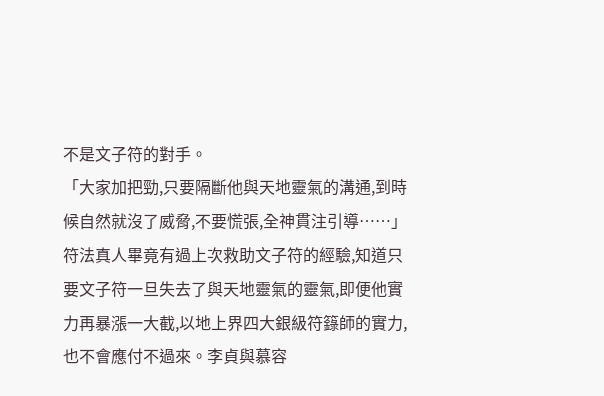不是文子符的對手。
「大家加把勁,只要隔斷他與天地靈氣的溝通,到時候自然就沒了威脅,不要慌張,全神貫注引導……」符法真人畢竟有過上次救助文子符的經驗,知道只要文子符一旦失去了與天地靈氣的靈氣,即便他實力再暴漲一大截,以地上界四大銀級符籙師的實力,也不會應付不過來。李貞與慕容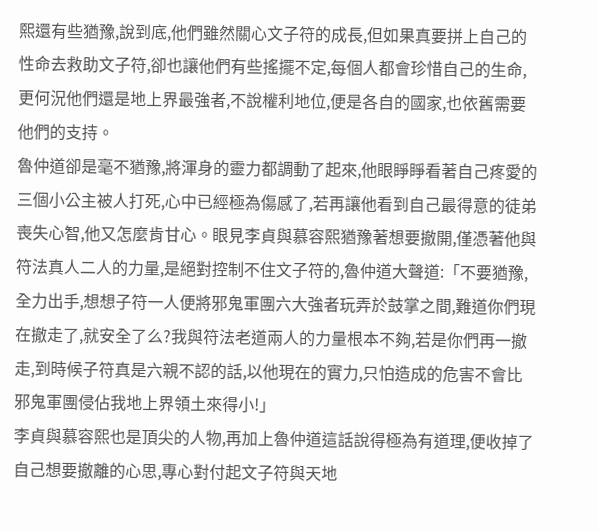熙還有些猶豫,說到底,他們雖然關心文子符的成長,但如果真要拼上自己的性命去救助文子符,卻也讓他們有些搖擺不定,每個人都會珍惜自己的生命,更何況他們還是地上界最強者,不說權利地位,便是各自的國家,也依舊需要他們的支持。
魯仲道卻是毫不猶豫,將渾身的靈力都調動了起來,他眼睜睜看著自己疼愛的三個小公主被人打死,心中已經極為傷感了,若再讓他看到自己最得意的徒弟喪失心智,他又怎麼肯甘心。眼見李貞與慕容熙猶豫著想要撤開,僅憑著他與符法真人二人的力量,是絕對控制不住文子符的,魯仲道大聲道:「不要猶豫,全力出手,想想子符一人便將邪鬼軍團六大強者玩弄於鼓掌之間,難道你們現在撤走了,就安全了么?我與符法老道兩人的力量根本不夠,若是你們再一撤走,到時候子符真是六親不認的話,以他現在的實力,只怕造成的危害不會比邪鬼軍團侵佔我地上界領土來得小!」
李貞與慕容熙也是頂尖的人物,再加上魯仲道這話說得極為有道理,便收掉了自己想要撤離的心思,專心對付起文子符與天地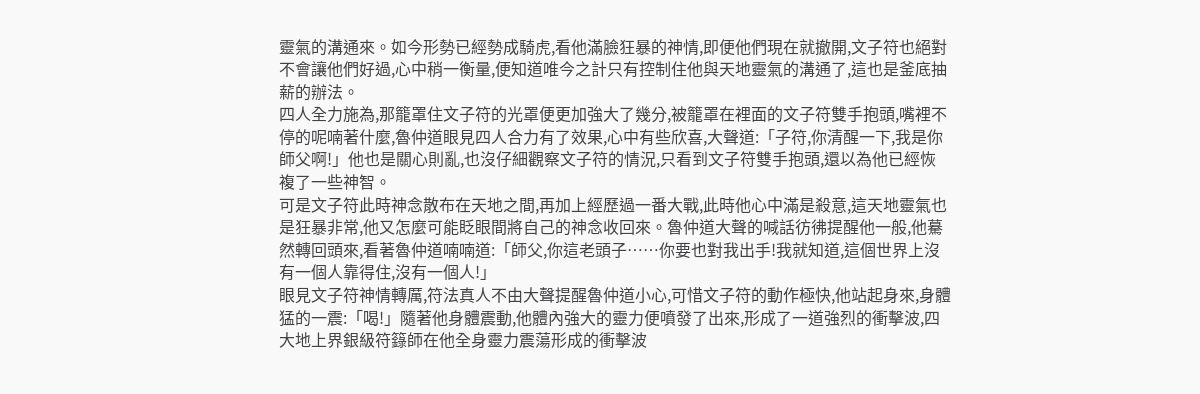靈氣的溝通來。如今形勢已經勢成騎虎,看他滿臉狂暴的神情,即便他們現在就撤開,文子符也絕對不會讓他們好過,心中稍一衡量,便知道唯今之計只有控制住他與天地靈氣的溝通了,這也是釜底抽薪的辦法。
四人全力施為,那籠罩住文子符的光罩便更加強大了幾分,被籠罩在裡面的文子符雙手抱頭,嘴裡不停的呢喃著什麼,魯仲道眼見四人合力有了效果,心中有些欣喜,大聲道:「子符,你清醒一下,我是你師父啊!」他也是關心則亂,也沒仔細觀察文子符的情況,只看到文子符雙手抱頭,還以為他已經恢複了一些神智。
可是文子符此時神念散布在天地之間,再加上經歷過一番大戰,此時他心中滿是殺意,這天地靈氣也是狂暴非常,他又怎麼可能眨眼間將自己的神念收回來。魯仲道大聲的喊話彷彿提醒他一般,他驀然轉回頭來,看著魯仲道喃喃道:「師父,你這老頭子……你要也對我出手!我就知道,這個世界上沒有一個人靠得住,沒有一個人!」
眼見文子符神情轉厲,符法真人不由大聲提醒魯仲道小心,可惜文子符的動作極快,他站起身來,身體猛的一震:「喝!」隨著他身體震動,他體內強大的靈力便噴發了出來,形成了一道強烈的衝擊波,四大地上界銀級符籙師在他全身靈力震蕩形成的衝擊波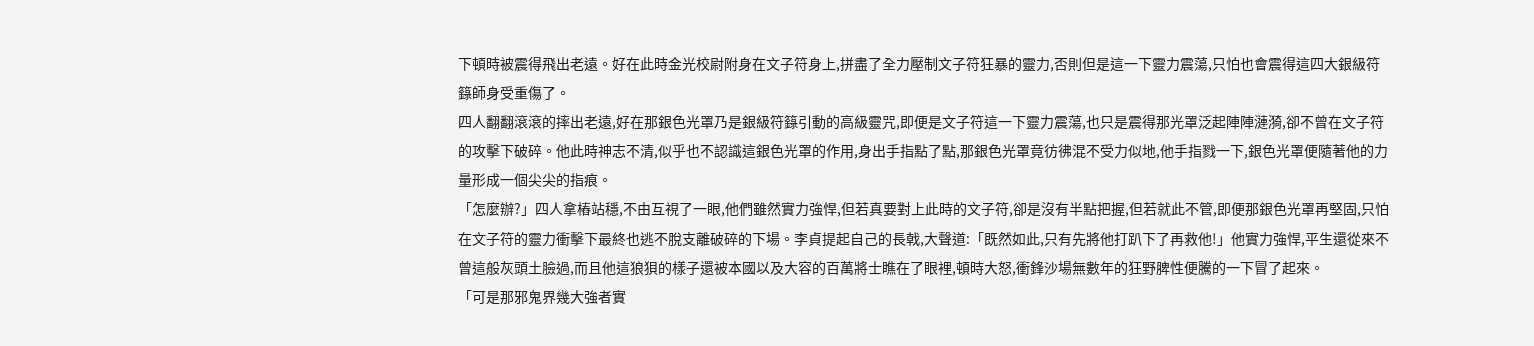下頓時被震得飛出老遠。好在此時金光校尉附身在文子符身上,拼盡了全力壓制文子符狂暴的靈力,否則但是這一下靈力震蕩,只怕也會震得這四大銀級符籙師身受重傷了。
四人翻翻滾滾的摔出老遠,好在那銀色光罩乃是銀級符籙引動的高級靈咒,即便是文子符這一下靈力震蕩,也只是震得那光罩泛起陣陣漣漪,卻不曾在文子符的攻擊下破碎。他此時神志不清,似乎也不認識這銀色光罩的作用,身出手指點了點,那銀色光罩竟彷彿混不受力似地,他手指戮一下,銀色光罩便隨著他的力量形成一個尖尖的指痕。
「怎麼辦?」四人拿樁站穩,不由互視了一眼,他們雖然實力強悍,但若真要對上此時的文子符,卻是沒有半點把握,但若就此不管,即便那銀色光罩再堅固,只怕在文子符的靈力衝擊下最終也逃不脫支離破碎的下場。李貞提起自己的長戟,大聲道:「既然如此,只有先將他打趴下了再救他!」他實力強悍,平生還從來不曾這般灰頭土臉過,而且他這狼狽的樣子還被本國以及大容的百萬將士瞧在了眼裡,頓時大怒,衝鋒沙場無數年的狂野脾性便騰的一下冒了起來。
「可是那邪鬼界幾大強者實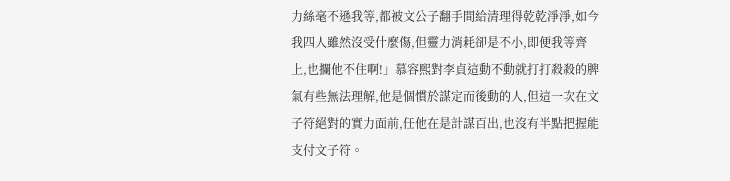力絲毫不遜我等,都被文公子翻手間給清理得乾乾淨淨,如今我四人雖然沒受什麼傷,但靈力消耗卻是不小,即便我等齊上,也攔他不住啊!」慕容熙對李貞這動不動就打打殺殺的脾氣有些無法理解,他是個慣於謀定而後動的人,但這一次在文子符絕對的實力面前,任他在是計謀百出,也沒有半點把握能支付文子符。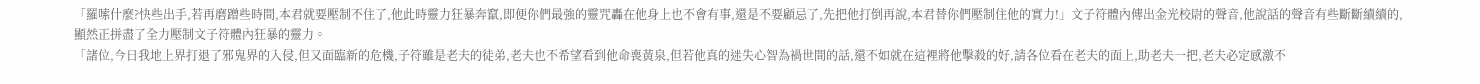「羅嗦什麼?快些出手,若再磨蹭些時間,本君就要壓制不住了,他此時靈力狂暴奔竄,即便你們最強的靈咒轟在他身上也不會有事,還是不要顧忌了,先把他打倒再說,本君替你們壓制住他的實力!」文子符體內傳出金光校尉的聲音,他說話的聲音有些斷斷續續的,顯然正拼盡了全力壓制文子符體內狂暴的靈力。
「諸位,今日我地上界打退了邪鬼界的入侵,但又面臨新的危機,子符雖是老夫的徒弟,老夫也不希望看到他命喪黃泉,但若他真的迷失心智為禍世間的話,還不如就在這裡將他擊殺的好,請各位看在老夫的面上,助老夫一把,老夫必定感激不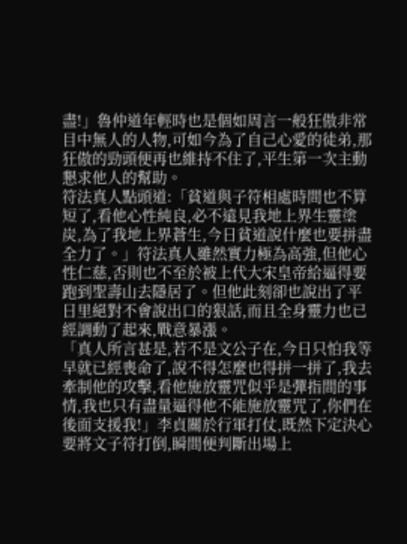盡!」魯仲道年輕時也是個如周言一般狂傲非常目中無人的人物,可如今為了自己心愛的徒弟,那狂傲的勁頭便再也維持不住了,平生第一次主動懇求他人的幫助。
符法真人點頭道:「貧道與子符相處時間也不算短了,看他心性純良,必不遠見我地上界生靈塗炭,為了我地上界蒼生,今日貧道說什麼也要拼盡全力了。」符法真人雖然實力極為高強,但他心性仁慈,否則也不至於被上代大宋皇帝給逼得要跑到聖壽山去隱居了。但他此刻卻也說出了平日里絕對不會說出口的狠話,而且全身靈力也已經調動了起來,戰意暴漲。
「真人所言甚是,若不是文公子在,今日只怕我等早就已經喪命了,說不得怎麼也得拼一拼了,我去牽制他的攻擊,看他施放靈咒似乎是彈指間的事情,我也只有盡量逼得他不能施放靈咒了,你們在後面支援我!」李貞關於行軍打仗,既然下定決心要將文子符打倒,瞬間便判斷出場上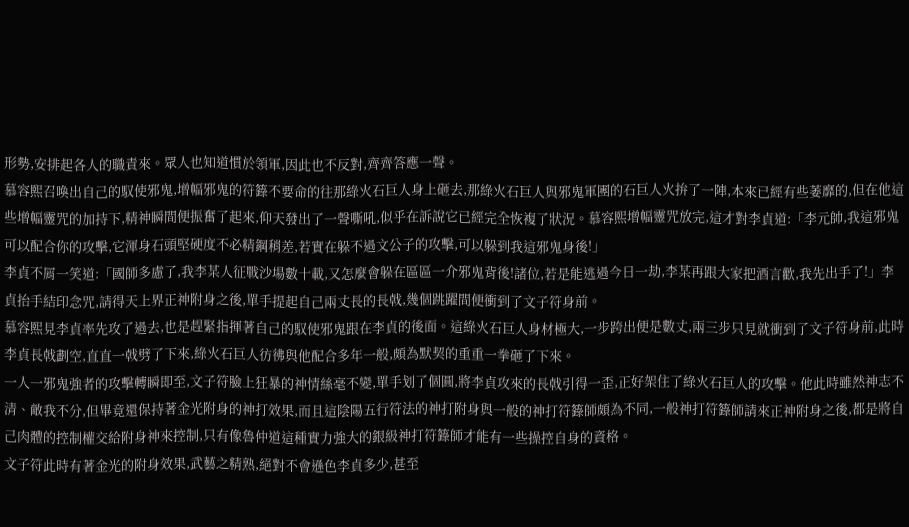形勢,安排起各人的職責來。眾人也知道慣於領軍,因此也不反對,齊齊答應一聲。
慕容熙召喚出自己的馭使邪鬼,增幅邪鬼的符籙不要命的往那綠火石巨人身上砸去,那綠火石巨人與邪鬼軍團的石巨人火拚了一陣,本來已經有些萎靡的,但在他這些增幅靈咒的加持下,精神瞬間便振奮了起來,仰天發出了一聲嘶吼,似乎在訴說它已經完全恢複了狀況。慕容熙增幅靈咒放完,這才對李貞道:「李元帥,我這邪鬼可以配合你的攻擊,它渾身石頭堅硬度不必精鋼稍差,若實在躲不過文公子的攻擊,可以躲到我這邪鬼身後!」
李貞不屑一笑道:「國師多慮了,我李某人征戰沙場數十載,又怎麼會躲在區區一介邪鬼背後!諸位,若是能逃過今日一劫,李某再跟大家把酒言歡,我先出手了!」李貞抬手結印念咒,請得天上界正神附身之後,單手提起自己兩丈長的長戟,幾個跳躍間便衝到了文子符身前。
慕容熙見李貞率先攻了過去,也是趕緊指揮著自己的馭使邪鬼跟在李貞的後面。這綠火石巨人身材極大,一步跨出便是數丈,兩三步只見就衝到了文子符身前,此時李貞長戟劃空,直直一戟劈了下來,綠火石巨人彷彿與他配合多年一般,頗為默契的重重一拳砸了下來。
一人一邪鬼強者的攻擊轉瞬即至,文子符臉上狂暴的神情絲毫不變,單手划了個圓,將李貞攻來的長戟引得一歪,正好架住了綠火石巨人的攻擊。他此時雖然神志不清、敵我不分,但畢竟還保持著金光附身的神打效果,而且這陰陽五行符法的神打附身與一般的神打符籙師頗為不同,一般神打符籙師請來正神附身之後,都是將自己肉體的控制權交給附身神來控制,只有像魯仲道這種實力強大的銀級神打符籙師才能有一些操控自身的資格。
文子符此時有著金光的附身效果,武藝之精熟,絕對不會遜色李貞多少,甚至